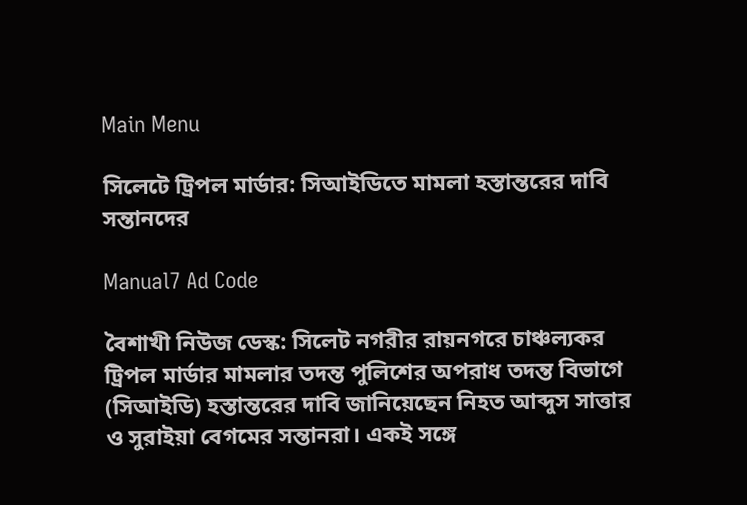Main Menu

সিলেটে ট্রিপল মার্ডার: সিআইডিতে মামলা হস্তান্তরের দাবি সন্তানদের

Manual7 Ad Code

বৈশাখী নিউজ ডেস্ক: সিলেট নগরীর রায়নগরে চাঞ্চল্যকর ট্রিপল মার্ডার মামলার তদন্ত পুলিশের অপরাধ তদন্ত বিভাগে (সিআইডি) হস্তান্তরের দাবি জানিয়েছেন নিহত আব্দুস সাত্তার ও সুরাইয়া বেগমের সন্তানরা। একই সঙ্গে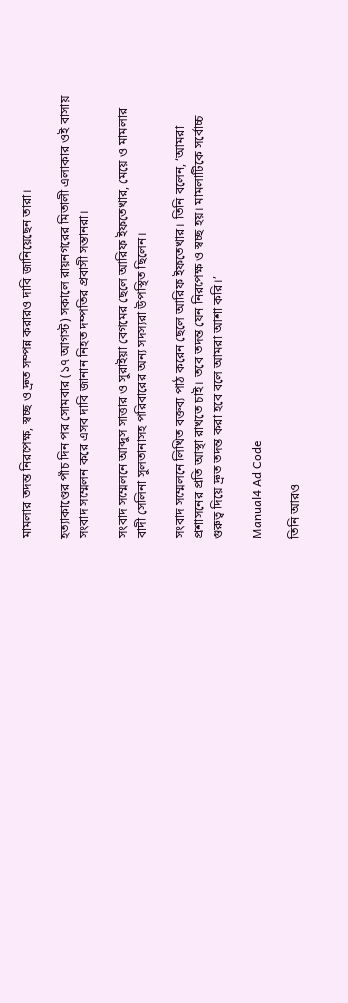মামলার তদন্ত নিরপেক্ষ, স্বচ্ছ ও দ্রুত সম্পন্ন করারও দাবি জানিয়েছেন তারা।

হত্যাকাণ্ডের পাঁচ দিন পর সোমবার (১৭ আগস্ট) সকালে রায়নগরের মিতালী এলাকার ওই বাসায় সংবাদ সম্মেলন করে এসব দাবি জানান নিহত দম্পতির প্রবাসী সন্তানরা।

সংবাদ সম্মেলনে আব্দুস সাত্তার ও সুরাইয়া বেগমের ছেলে আরিফ ইফতেখার, মেয়ে ও মামলার বাদী সেলিনা সুলতানাসহ পরিবারের অন্য সদস্যরা উপস্থিত ছিলেন।

সংবাদ সম্মেলনে লিখিত বক্তব্য পাঠ করেন ছেলে আরিফ ইফতেখার। তিনি বলেন, ‘আমরা প্রশাসনের প্রতি আস্থা রাখতে চাই। তবে তদন্ত যেন নিরপেক্ষ ও স্বচ্ছ হয়। মামলাটিকে সর্বোচ্চ গুরুত্ব দিয়ে দ্রুত তদন্ত করা হবে বলে আমরা আশা করি।’

Manual4 Ad Code

তিনি আরও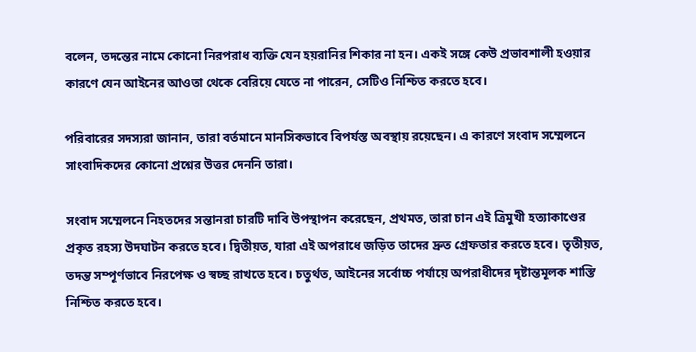বলেন, তদন্তের নামে কোনো নিরপরাধ ব্যক্তি যেন হয়রানির শিকার না হন। একই সঙ্গে কেউ প্রভাবশালী হওয়ার কারণে যেন আইনের আওতা থেকে বেরিয়ে যেতে না পারেন, সেটিও নিশ্চিত করতে হবে।

পরিবারের সদস্যরা জানান, তারা বর্তমানে মানসিকভাবে বিপর্যস্ত অবস্থায় রয়েছেন। এ কারণে সংবাদ সম্মেলনে সাংবাদিকদের কোনো প্রশ্নের উত্তর দেননি তারা।

সংবাদ সম্মেলনে নিহতদের সন্তানরা চারটি দাবি উপস্থাপন করেছেন, প্রথমত, তারা চান এই ত্রিমুখী হত্যাকাণ্ডের প্রকৃত রহস্য উদঘাটন করতে হবে। দ্বিতীয়ত, যারা এই অপরাধে জড়িত তাদের দ্রুত গ্রেফতার করতে হবে। তৃতীয়ত, তদন্ত সম্পূর্ণভাবে নিরপেক্ষ ও স্বচ্ছ রাখতে হবে। চতুর্থত, আইনের সর্বোচ্চ পর্যায়ে অপরাধীদের দৃষ্টান্তমূলক শাস্তি নিশ্চিত করতে হবে।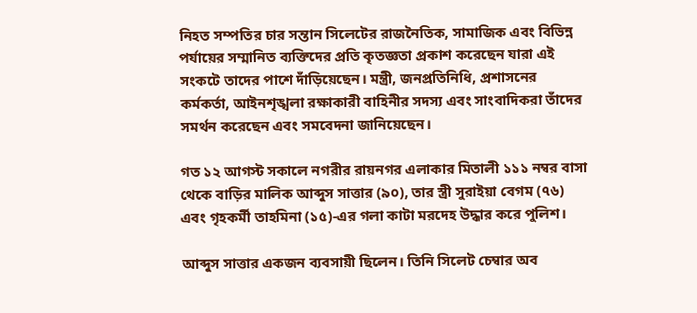নিহত সম্পতির চার সন্তান সিলেটের রাজনৈতিক, সামাজিক এবং বিভিন্ন পর্যায়ের সম্মানিত ব্যক্তিদের প্রতি কৃতজ্ঞতা প্রকাশ করেছেন যারা এই সংকটে তাদের পাশে দাঁড়িয়েছেন। মন্ত্রী, জনপ্রতিনিধি, প্রশাসনের কর্মকর্তা, আইনশৃঙ্খলা রক্ষাকারী বাহিনীর সদস্য এবং সাংবাদিকরা তাঁদের সমর্থন করেছেন এবং সমবেদনা জানিয়েছেন।

গত ১২ আগস্ট সকালে নগরীর রায়নগর এলাকার মিতালী ১১১ নম্বর বাসা থেকে বাড়ির মালিক আব্দুস সাত্তার (৯০), তার স্ত্রী সুরাইয়া বেগম (৭৬) এবং গৃহকর্মী তাহমিনা (১৫)-এর গলা কাটা মরদেহ উদ্ধার করে পুলিশ।

আব্দুস সাত্তার একজন ব্যবসায়ী ছিলেন। তিনি সিলেট চেম্বার অব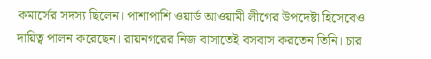কমার্সের সদস্য ছিলেন। পাশাপাশি ওয়ার্ড আওয়ামী লীগের উপদেষ্টা হিসেবেও দায়িত্ব পালন করেছেন। রায়নগরের নিজ বাসাতেই বসবাস করতেন তিনি। চার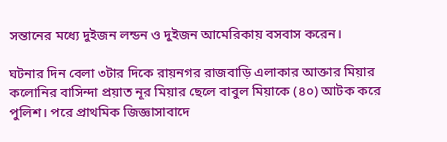সন্তানের মধ্যে দুইজন লন্ডন ও দুইজন আমেরিকায় বসবাস করেন।

ঘটনার দিন বেলা ৩টার দিকে রায়নগর রাজবাড়ি এলাকার আক্তার মিয়ার কলোনির বাসিন্দা প্রয়াত নূর মিয়ার ছেলে বাবুল মিয়াকে (৪০) আটক করে পুলিশ। পরে প্রাথমিক জিজ্ঞাসাবাদে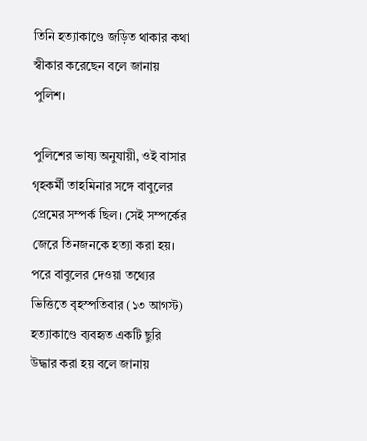তিনি হত্যাকাণ্ডে জড়িত থাকার কথা স্বীকার করেছেন বলে জানায় পুলিশ।

পুলিশের ভাষ্য অনুযায়ী, ওই বাসার গৃহকর্মী তাহমিনার সঙ্গে বাবুলের প্রেমের সম্পর্ক ছিল। সেই সম্পর্কের জেরে তিনজনকে হত্যা করা হয়। পরে বাবুলের দেওয়া তথ্যের ভিত্তিতে বৃহস্পতিবার (১৩ আগস্ট) হত্যাকাণ্ডে ব্যবহৃত একটি ছুরি উদ্ধার করা হয় বলে জানায়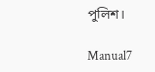পুলিশ।

Manual7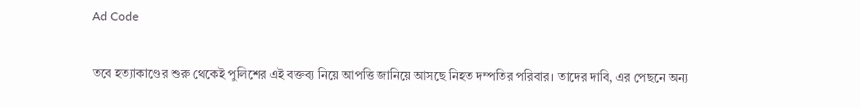Ad Code

তবে হত্যাকাণ্ডের শুরু থেকেই পুলিশের এই বক্তব্য নিয়ে আপত্তি জানিয়ে আসছে নিহত দম্পতির পরিবার। তাদের দাবি, এর পেছনে অন্য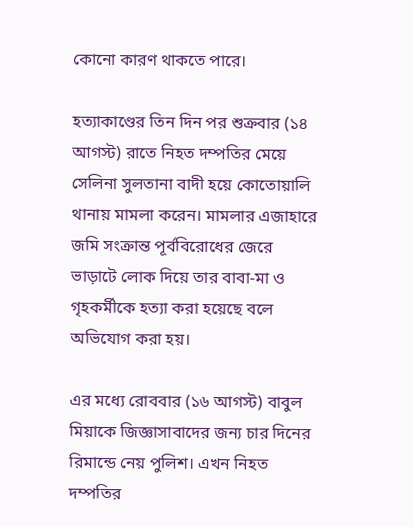কোনো কারণ থাকতে পারে।

হত্যাকাণ্ডের তিন দিন পর শুক্রবার (১৪ আগস্ট) রাতে নিহত দম্পতির মেয়ে সেলিনা সুলতানা বাদী হয়ে কোতোয়ালি থানায় মামলা করেন। মামলার এজাহারে জমি সংক্রান্ত পূর্ববিরোধের জেরে ভাড়াটে লোক দিয়ে তার বাবা-মা ও গৃহকর্মীকে হত্যা করা হয়েছে বলে অভিযোগ করা হয়।

এর মধ্যে রোববার (১৬ আগস্ট) বাবুল মিয়াকে জিজ্ঞাসাবাদের জন্য চার দিনের রিমান্ডে নেয় পুলিশ। এখন নিহত দম্পতির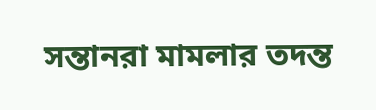সন্তানরা মামলার তদন্ত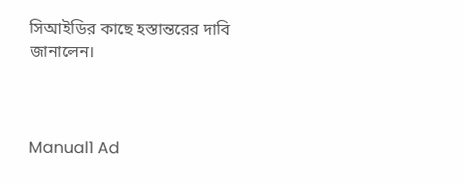সিআইডির কাছে হস্তান্তরের দাবি জানালেন।



Manual1 Ad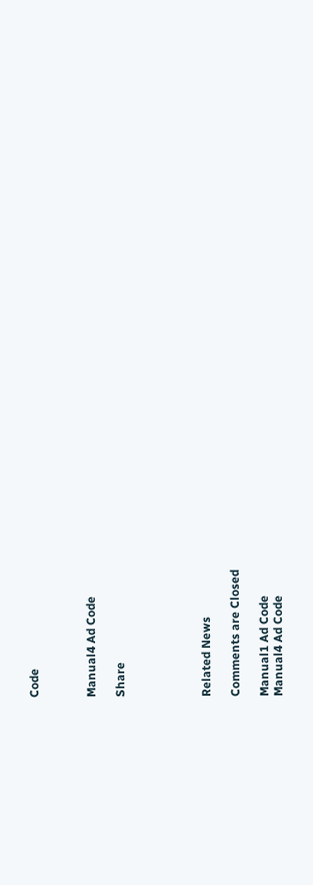Code



Manual4 Ad Code

Share





Related News

Comments are Closed

Manual1 Ad Code
Manual4 Ad Code